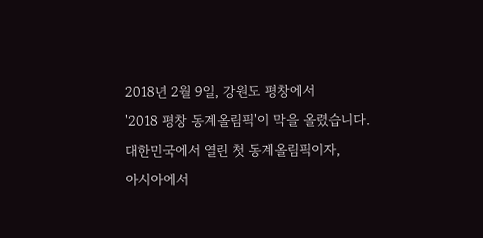2018년 2월 9일, 강원도 평창에서
'2018 평창 동계올림픽'이 막을 올렸습니다.
대한민국에서 열린 첫 동계올림픽이자,
아시아에서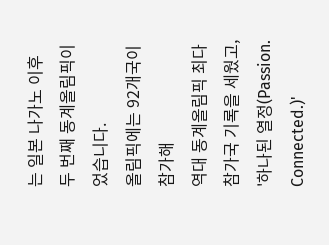는 일본 나가노 이후
두 번째 동계올림픽이었습니다.
올림픽에는 92개국이 참가해
역대 동계올림픽 최다 참가국 기록을 세웠고,
'하나된 열정(Passion. Connected.)'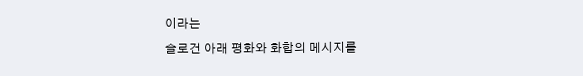이라는
슬로건 아래 평화와 화합의 메시지를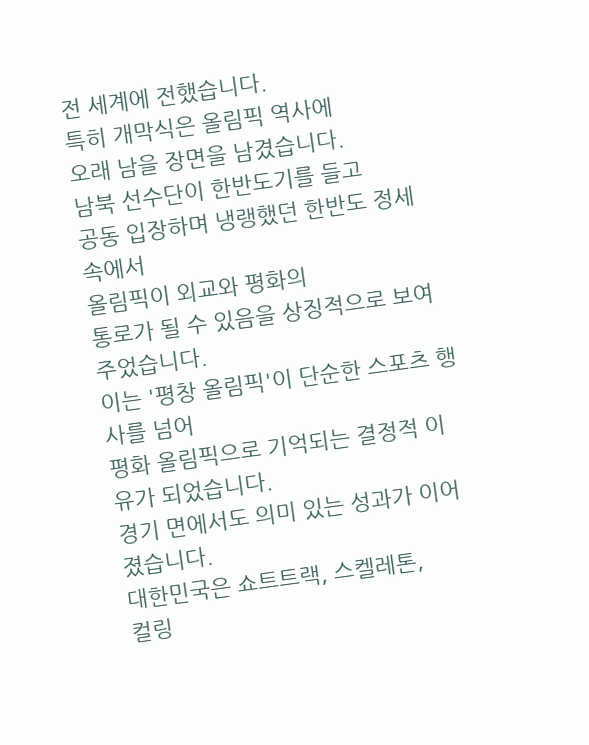전 세계에 전했습니다.
특히 개막식은 올림픽 역사에
오래 남을 장면을 남겼습니다.
남북 선수단이 한반도기를 들고
공동 입장하며 냉랭했던 한반도 정세 속에서
올림픽이 외교와 평화의
통로가 될 수 있음을 상징적으로 보여주었습니다.
이는 '평창 올림픽'이 단순한 스포츠 행사를 넘어
평화 올림픽으로 기억되는 결정적 이유가 되었습니다.
경기 면에서도 의미 있는 성과가 이어졌습니다.
대한민국은 쇼트트랙, 스켈레톤,
컬링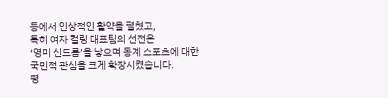등에서 인상적인 활약을 펼쳤고,
특히 여자 컬링 대표팀의 선전은
‘영미 신드롬’을 낳으며 동계 스포츠에 대한
국민적 관심을 크게 확장시켰습니다.
평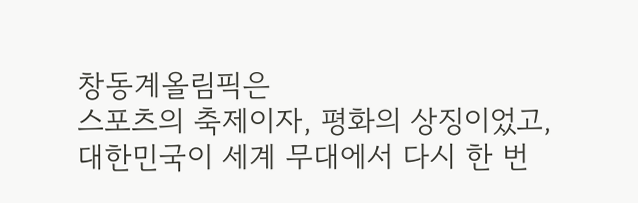창동계올림픽은
스포츠의 축제이자, 평화의 상징이었고,
대한민국이 세계 무대에서 다시 한 번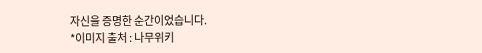자신을 증명한 순간이었습니다.
*이미지 출처 : 나무위키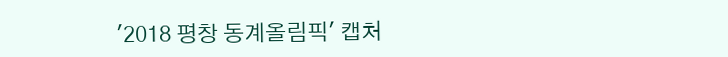'2018 평창 동계올림픽' 캡처